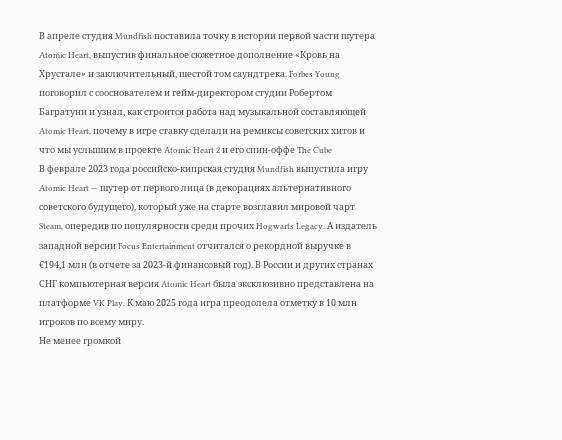В апреле студия Mundfish поставила точку в истории первой части шутера Atomic Heart, выпустив финальное сюжетное дополнение «Кровь на Хрустале» и заключительный, шестой том саундтрека. Forbes Young поговорил с сооснователем и гейм-директором студии Робертом Багратуни и узнал, как строится работа над музыкальной составляющей Atomic Heart, почему в игре ставку сделали на ремиксы советских хитов и что мы услышим в проекте Atomic Heart 2 и его спин-оффе The Cube
В феврале 2023 года российско-кипрская студия Mundfish выпустила игру Atomic Heart — шутер от первого лица (в декорациях альтернативного советского будущего), который уже на старте возглавил мировой чарт Steam, опередив по популярности среди прочих Hogwarts Legacy. А издатель западной версии Focus Entertainment отчитался о рекордной выручке в €194,1 млн (в отчете за 2023-й финансовый год). В России и других странах СНГ компьютерная версия Atomic Heart была эксклюзивно представлена на платформе VK Play. К маю 2025 года игра преодолела отметку в 10 млн игроков по всему миру.
Не менее громкой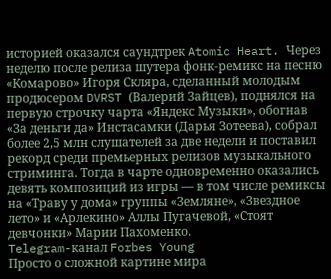историей оказался саундтрек Atomic Heart. Через неделю после релиза шутера фонк-ремикс на песню «Комарово» Игоря Скляра, сделанный молодым продюсером DVRST (Валерий Зайцев), поднялся на первую строчку чарта «Яндекс Музыки», обогнав «За деньги да» Инстасамки (Дарья Зотеева), собрал более 2,5 млн слушателей за две недели и поставил рекорд среди премьерных релизов музыкального стриминга. Тогда в чарте одновременно оказались девять композиций из игры — в том числе ремиксы на «Траву у дома» группы «Земляне», «Звездное лето» и «Арлекино» Аллы Пугачевой, «Стоят девчонки» Марии Пахоменко.
Telegram-канал Forbes Young
Просто о сложной картине мира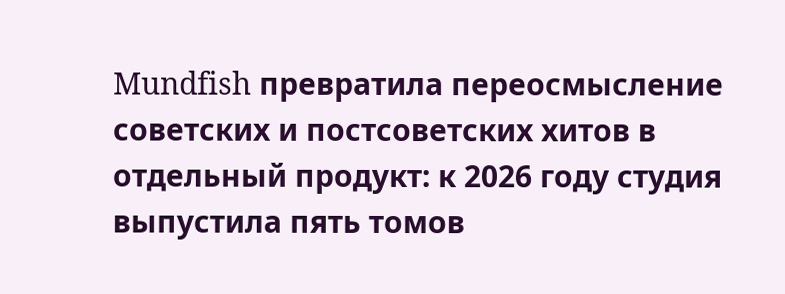Mundfish превратила переосмысление советских и постсоветских хитов в отдельный продукт: к 2026 году студия выпустила пять томов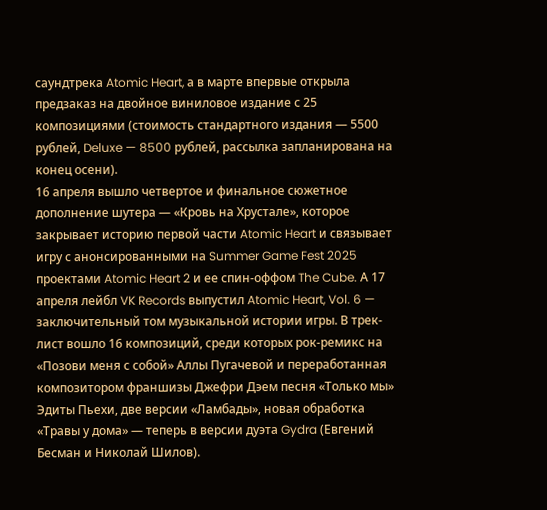саундтрека Atomic Heart, а в марте впервые открыла предзаказ на двойное виниловое издание с 25 композициями (стоимость стандартного издания — 5500 рублей, Deluxe — 8500 рублей, рассылка запланирована на конец осени).
16 апреля вышло четвертое и финальное сюжетное дополнение шутера — «Кровь на Хрустале», которое закрывает историю первой части Atomic Heart и связывает игру с анонсированными на Summer Game Fest 2025 проектами Atomic Heart 2 и ее спин-оффом The Cube. А 17 апреля лейбл VK Records выпустил Atomic Heart, Vol. 6 — заключительный том музыкальной истории игры. В трек-лист вошло 16 композиций, среди которых рок-ремикс на «Позови меня с собой» Аллы Пугачевой и переработанная композитором франшизы Джефри Дэем песня «Только мы» Эдиты Пьехи, две версии «Ламбады», новая обработка «Травы у дома» — теперь в версии дуэта Gydra (Евгений Бесман и Николай Шилов).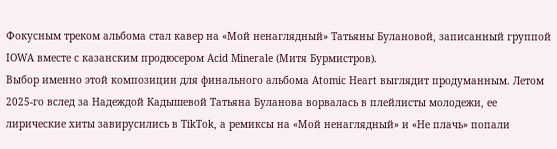Фокусным треком альбома стал кавер на «Мой ненаглядный» Татьяны Булановой, записанный группой IOWA вместе с казанским продюсером Acid Minerale (Митя Бурмистров).
Выбор именно этой композиции для финального альбома Atomic Heart выглядит продуманным. Летом 2025-го вслед за Надеждой Кадышевой Татьяна Буланова ворвалась в плейлисты молодежи, ее лирические хиты завирусились в TikTok, а ремиксы на «Мой ненаглядный» и «Не плачь» попали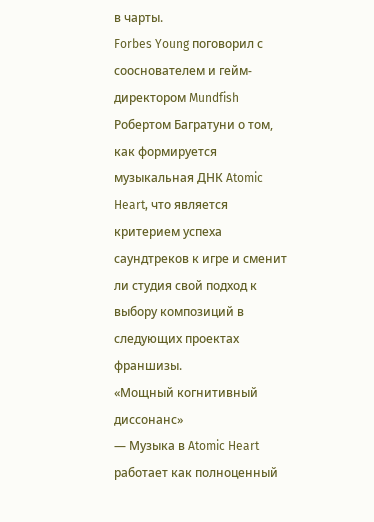в чарты.
Forbes Young поговорил с сооснователем и гейм-директором Mundfish Робертом Багратуни о том, как формируется музыкальная ДНК Atomic Heart, что является критерием успеха саундтреков к игре и сменит ли студия свой подход к выбору композиций в следующих проектах франшизы.
«Мощный когнитивный диссонанс»
— Музыка в Atomic Heart работает как полноценный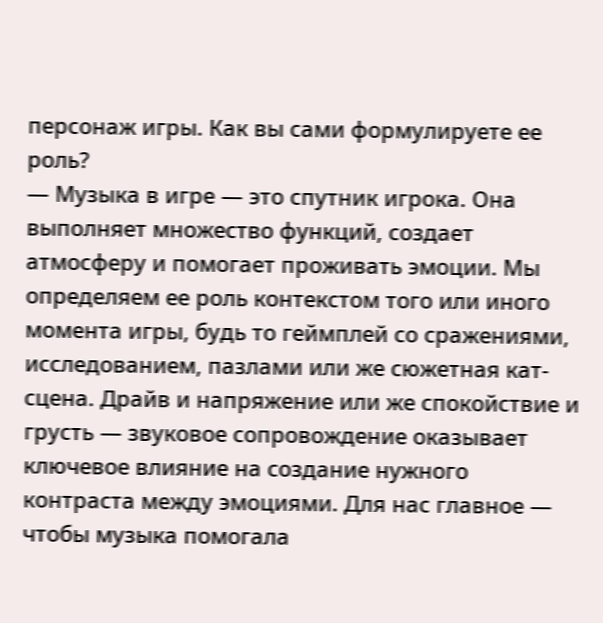персонаж игры. Как вы сами формулируете ее роль?
— Музыка в игре — это спутник игрока. Она выполняет множество функций, создает атмосферу и помогает проживать эмоции. Мы определяем ее роль контекстом того или иного момента игры, будь то геймплей со сражениями, исследованием, пазлами или же сюжетная кат-сцена. Драйв и напряжение или же спокойствие и грусть — звуковое сопровождение оказывает ключевое влияние на создание нужного контраста между эмоциями. Для нас главное — чтобы музыка помогала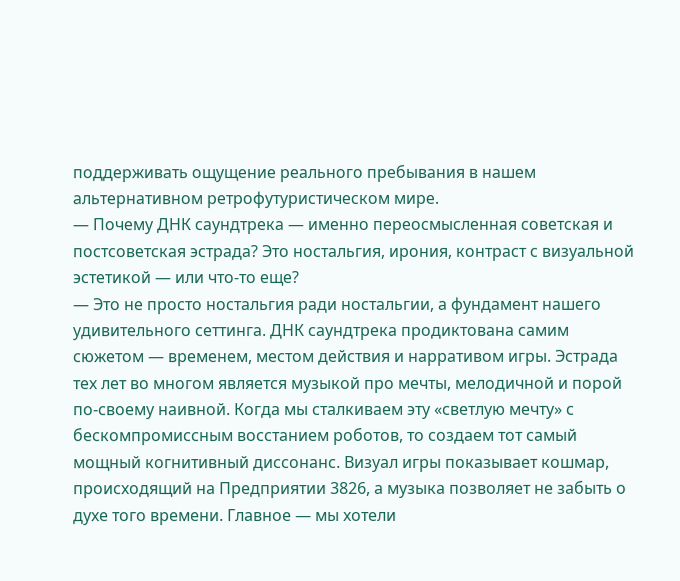поддерживать ощущение реального пребывания в нашем альтернативном ретрофутуристическом мире.
— Почему ДНК саундтрека — именно переосмысленная советская и постсоветская эстрада? Это ностальгия, ирония, контраст с визуальной эстетикой — или что-то еще?
— Это не просто ностальгия ради ностальгии, а фундамент нашего удивительного сеттинга. ДНК саундтрека продиктована самим сюжетом — временем, местом действия и нарративом игры. Эстрада тех лет во многом является музыкой про мечты, мелодичной и порой по-своему наивной. Когда мы сталкиваем эту «светлую мечту» с бескомпромиссным восстанием роботов, то создаем тот самый мощный когнитивный диссонанс. Визуал игры показывает кошмар, происходящий на Предприятии 3826, а музыка позволяет не забыть о духе того времени. Главное — мы хотели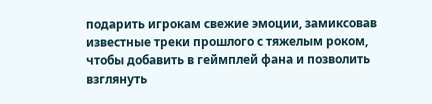подарить игрокам свежие эмоции, замиксовав известные треки прошлого с тяжелым роком, чтобы добавить в геймплей фана и позволить взглянуть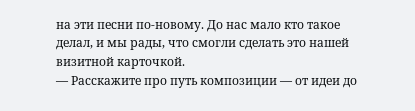на эти песни по-новому. До нас мало кто такое делал, и мы рады, что смогли сделать это нашей визитной карточкой.
— Расскажите про путь композиции — от идеи до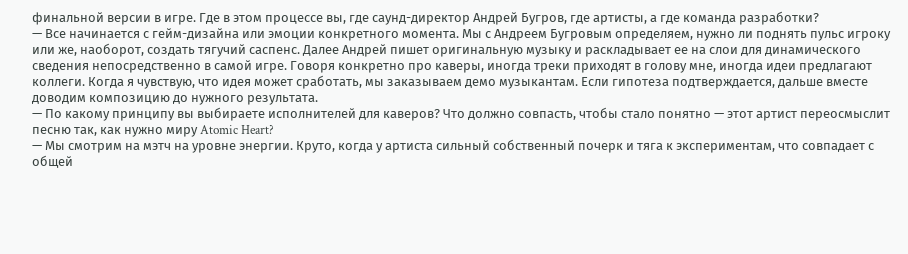финальной версии в игре. Где в этом процессе вы, где саунд-директор Андрей Бугров, где артисты, а где команда разработки?
— Все начинается с гейм-дизайна или эмоции конкретного момента. Мы с Андреем Бугровым определяем, нужно ли поднять пульс игроку или же, наоборот, создать тягучий саспенс. Далее Андрей пишет оригинальную музыку и раскладывает ее на слои для динамического сведения непосредственно в самой игре. Говоря конкретно про каверы, иногда треки приходят в голову мне, иногда идеи предлагают коллеги. Когда я чувствую, что идея может сработать, мы заказываем демо музыкантам. Если гипотеза подтверждается, дальше вместе доводим композицию до нужного результата.
— По какому принципу вы выбираете исполнителей для каверов? Что должно совпасть, чтобы стало понятно — этот артист переосмыслит песню так, как нужно миру Atomic Heart?
— Мы смотрим на мэтч на уровне энергии. Круто, когда у артиста сильный собственный почерк и тяга к экспериментам, что совпадает с общей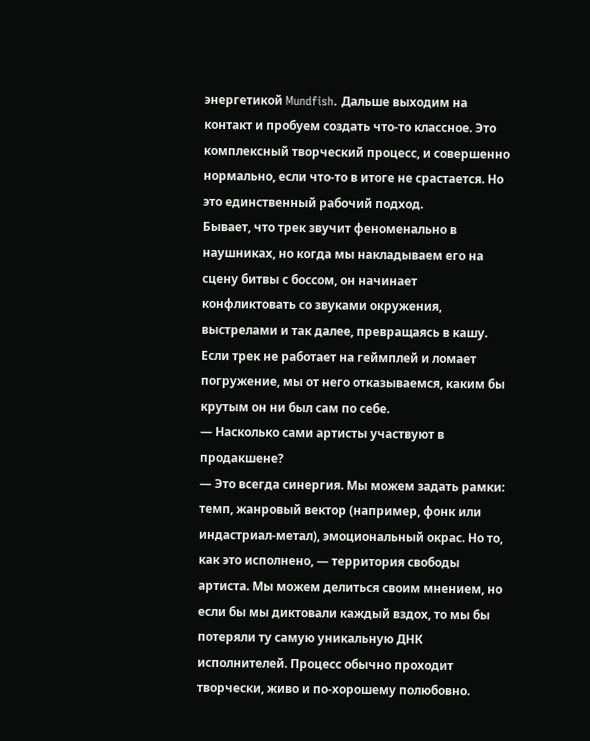энергетикой Mundfish. Дальше выходим на контакт и пробуем создать что-то классное. Это комплексный творческий процесс, и совершенно нормально, если что-то в итоге не срастается. Но это единственный рабочий подход.
Бывает, что трек звучит феноменально в наушниках, но когда мы накладываем его на сцену битвы с боссом, он начинает конфликтовать со звуками окружения, выстрелами и так далее, превращаясь в кашу. Если трек не работает на геймплей и ломает погружение, мы от него отказываемся, каким бы крутым он ни был сам по себе.
— Насколько сами артисты участвуют в продакшене?
— Это всегда синергия. Мы можем задать рамки: темп, жанровый вектор (например, фонк или индастриал-метал), эмоциональный окрас. Но то, как это исполнено, — территория свободы артиста. Мы можем делиться своим мнением, но если бы мы диктовали каждый вздох, то мы бы потеряли ту самую уникальную ДНК исполнителей. Процесс обычно проходит творчески, живо и по-хорошему полюбовно.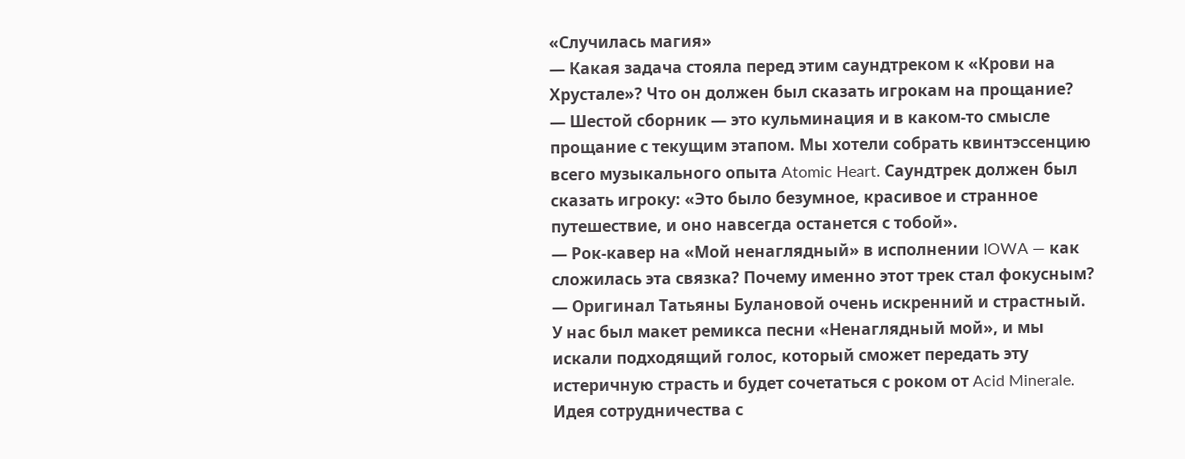«Случилась магия»
— Какая задача стояла перед этим саундтреком к «Крови на Хрустале»? Что он должен был сказать игрокам на прощание?
— Шестой сборник — это кульминация и в каком-то смысле прощание с текущим этапом. Мы хотели собрать квинтэссенцию всего музыкального опыта Atomic Heart. Саундтрек должен был сказать игроку: «Это было безумное, красивое и странное путешествие, и оно навсегда останется с тобой».
— Рок-кавер на «Мой ненаглядный» в исполнении IOWA — как сложилась эта связка? Почему именно этот трек стал фокусным?
— Оригинал Татьяны Булановой очень искренний и страстный. У нас был макет ремикса песни «Ненаглядный мой», и мы искали подходящий голос, который сможет передать эту истеричную страсть и будет сочетаться с роком от Acid Minerale. Идея сотрудничества с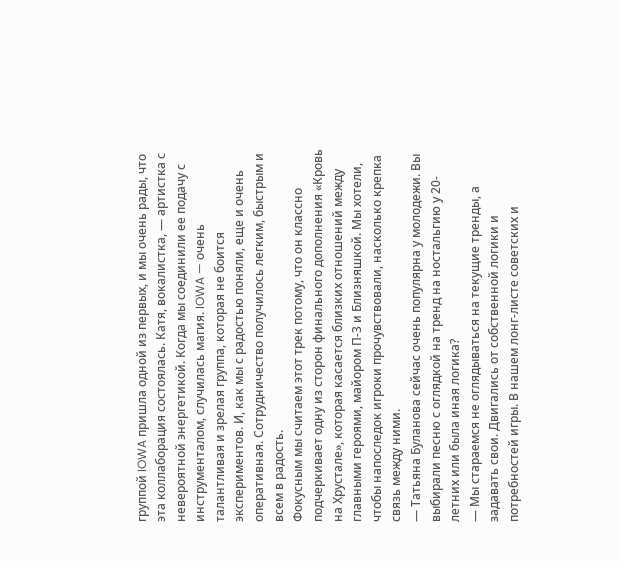группой IOWA пришла одной из первых, и мы очень рады, что эта коллаборация состоялась. Катя, вокалистка, — артистка с невероятной энергетикой. Когда мы соединили ее подачу с инструменталом, случилась магия. IOWA — очень талантливая и зрелая группа, которая не боится экспериментов. И, как мы с радостью поняли, еще и очень оперативная. Сотрудничество получилось легким, быстрым и всем в радость.
Фокусным мы считаем этот трек потому, что он классно подчеркивает одну из сторон финального дополнения «Кровь на Хрустале», которая касается близких отношений между главными героями, майором П-3 и Близняшкой. Мы хотели, чтобы напоследок игроки прочувствовали, насколько крепка связь между ними.
— Татьяна Буланова сейчас очень популярна у молодежи. Вы выбирали песню с оглядкой на тренд на ностальгию у 20-летних или была иная логика?
— Мы стараемся не оглядываться на текущие тренды, а задавать свои. Двигались от собственной логики и потребностей игры. В нашем лонг-листе советских и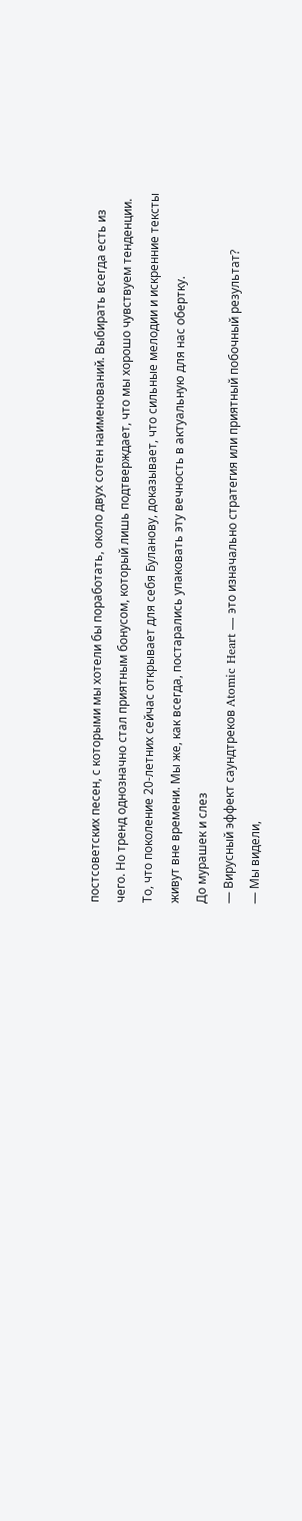постсоветских песен, с которыми мы хотели бы поработать, около двух сотен наименований. Выбирать всегда есть из чего. Но тренд однозначно стал приятным бонусом, который лишь подтверждает, что мы хорошо чувствуем тенденции. То, что поколение 20-летних сейчас открывает для себя Буланову, доказывает, что сильные мелодии и искренние тексты живут вне времени. Мы же, как всегда, постарались упаковать эту вечность в актуальную для нас обертку.
До мурашек и слез
— Вирусный эффект саундтреков Atomic Heart — это изначально стратегия или приятный побочный результат?
— Мы видели,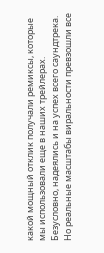какой мощный отклик получали ремиксы, которые мы использовали еще в наших трейлерах. Безусловно, надеялись и на успех всего саундтрека. Но реальные масштабы виральности превзошли все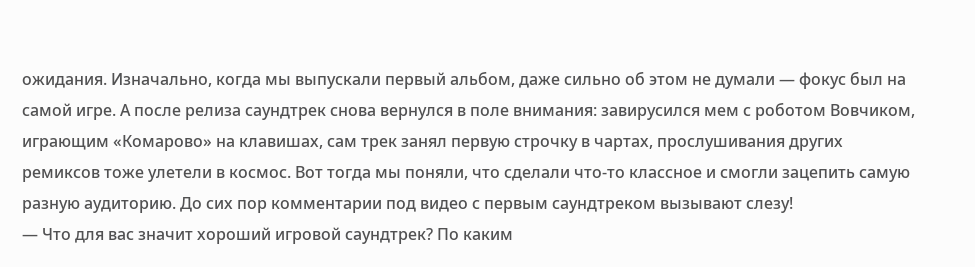ожидания. Изначально, когда мы выпускали первый альбом, даже сильно об этом не думали — фокус был на самой игре. А после релиза саундтрек снова вернулся в поле внимания: завирусился мем с роботом Вовчиком, играющим «Комарово» на клавишах, сам трек занял первую строчку в чартах, прослушивания других ремиксов тоже улетели в космос. Вот тогда мы поняли, что сделали что-то классное и смогли зацепить самую разную аудиторию. До сих пор комментарии под видео с первым саундтреком вызывают слезу!
— Что для вас значит хороший игровой саундтрек? По каким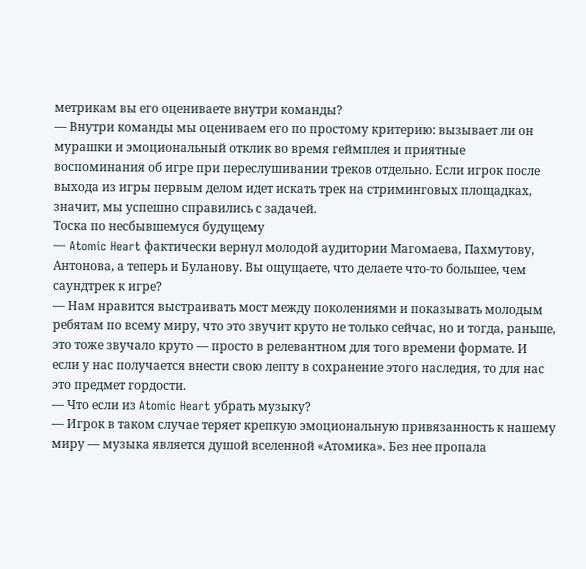метрикам вы его оцениваете внутри команды?
— Внутри команды мы оцениваем его по простому критерию: вызывает ли он мурашки и эмоциональный отклик во время геймплея и приятные воспоминания об игре при переслушивании треков отдельно. Если игрок после выхода из игры первым делом идет искать трек на стриминговых площадках, значит, мы успешно справились с задачей.
Тоска по несбывшемуся будущему
— Atomic Heart фактически вернул молодой аудитории Магомаева, Пахмутову, Антонова, а теперь и Буланову. Вы ощущаете, что делаете что-то большее, чем саундтрек к игре?
— Нам нравится выстраивать мост между поколениями и показывать молодым ребятам по всему миру, что это звучит круто не только сейчас, но и тогда, раньше, это тоже звучало круто — просто в релевантном для того времени формате. И если у нас получается внести свою лепту в сохранение этого наследия, то для нас это предмет гордости.
— Что если из Atomic Heart убрать музыку?
— Игрок в таком случае теряет крепкую эмоциональную привязанность к нашему миру — музыка является душой вселенной «Атомика». Без нее пропала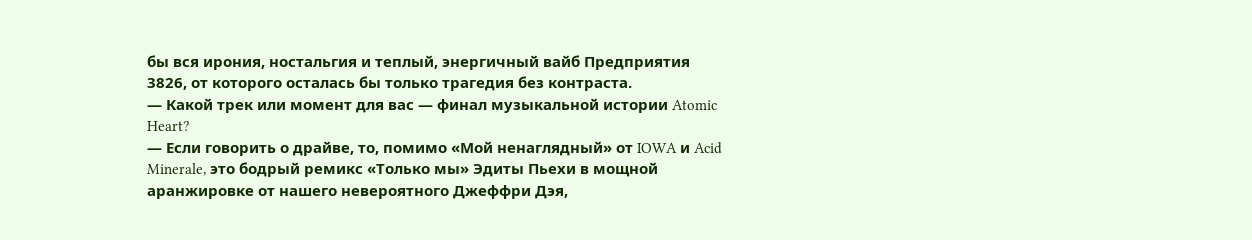бы вся ирония, ностальгия и теплый, энергичный вайб Предприятия 3826, от которого осталась бы только трагедия без контраста.
— Какой трек или момент для вас — финал музыкальной истории Atomic Heart?
— Если говорить о драйве, то, помимо «Мой ненаглядный» от IOWA и Acid Minerale, это бодрый ремикс «Только мы» Эдиты Пьехи в мощной аранжировке от нашего невероятного Джеффри Дэя,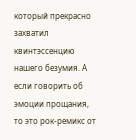который прекрасно захватил квинтэссенцию нашего безумия. А если говорить об эмоции прощания, то это рок-ремикс от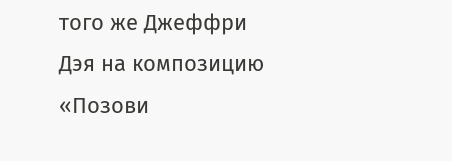того же Джеффри Дэя на композицию «Позови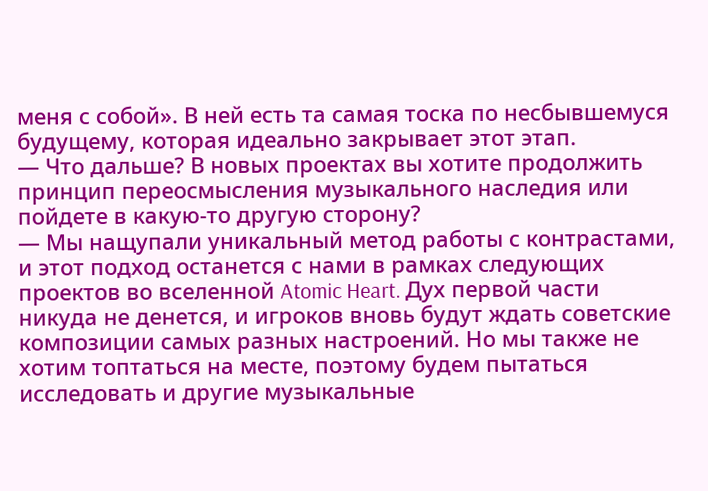меня с собой». В ней есть та самая тоска по несбывшемуся будущему, которая идеально закрывает этот этап.
— Что дальше? В новых проектах вы хотите продолжить принцип переосмысления музыкального наследия или пойдете в какую-то другую сторону?
— Мы нащупали уникальный метод работы с контрастами, и этот подход останется с нами в рамках следующих проектов во вселенной Atomic Heart. Дух первой части никуда не денется, и игроков вновь будут ждать советские композиции самых разных настроений. Но мы также не хотим топтаться на месте, поэтому будем пытаться исследовать и другие музыкальные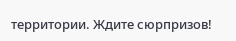территории. Ждите сюрпризов!